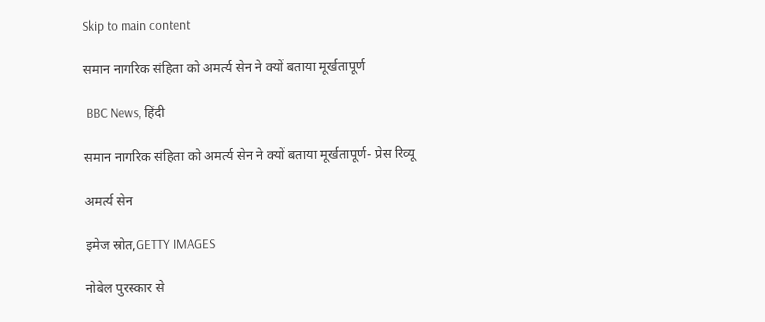Skip to main content

समान नागरिक संहिता को अमर्त्य सेन ने क्यों बताया मूर्खतापूर्ण

 BBC News, हिंदी

समान नागरिक संहिता को अमर्त्य सेन ने क्यों बताया मूर्खतापूर्ण- प्रेस रिव्यू

अमर्त्य सेन

इमेज स्रोत,GETTY IMAGES

नोबेल पुरस्कार से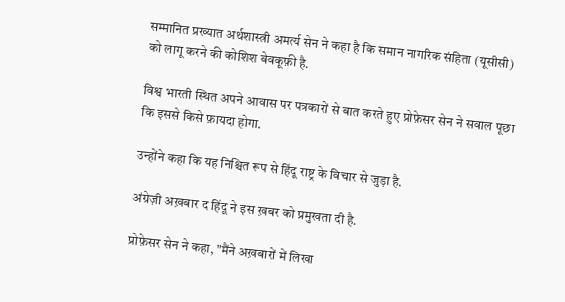सम्मानित प्रख्यात अर्थशास्त्री अमर्त्य सेन ने कहा है कि समान नागरिक संहिता (यूसीसी) को लागू करने की कोशिश बेवकूफ़ी है.

विश्व भारती स्थित अपने आवास पर पत्रकारों से बात करते हुए प्रोफ़ेसर सेन ने सवाल पूछा कि इससे किसे फ़ायदा होगा.

उन्होंने कहा कि यह निश्चित रूप से हिंदू राष्ट्र के विचार से जुड़ा है.

अंग्रेज़ी अख़बार द हिंदू ने इस ख़बर को प्रमुखता दी है.

प्रोफ़ेसर सेन ने कहा, "मैंने अख़बारों में लिखा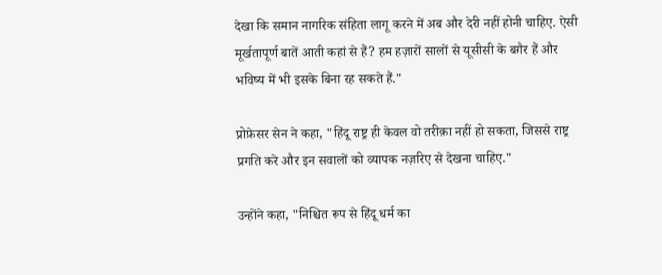देखा कि समान नागरिक संहिता लागू करने में अब और देरी नहीं होनी चाहिए. ऐसी मूर्खतापूर्ण बातें आती कहां से हैं? हम हज़ारों सालों से यूसीसी के बग़ैर हैं और भविष्य में भी इसके बिना रह सकते हैं."

प्रोफ़ेसर सेन ने कहा, "हिंदू राष्ट्र ही केवल वो तरीक़ा नहीं हो सकता, जिससे राष्ट्र प्रगति करे और इन सवालों को व्यापक नज़रिए से देखना चाहिए."

उन्होंने कहा, "निश्चित रूप से हिंदू धर्म का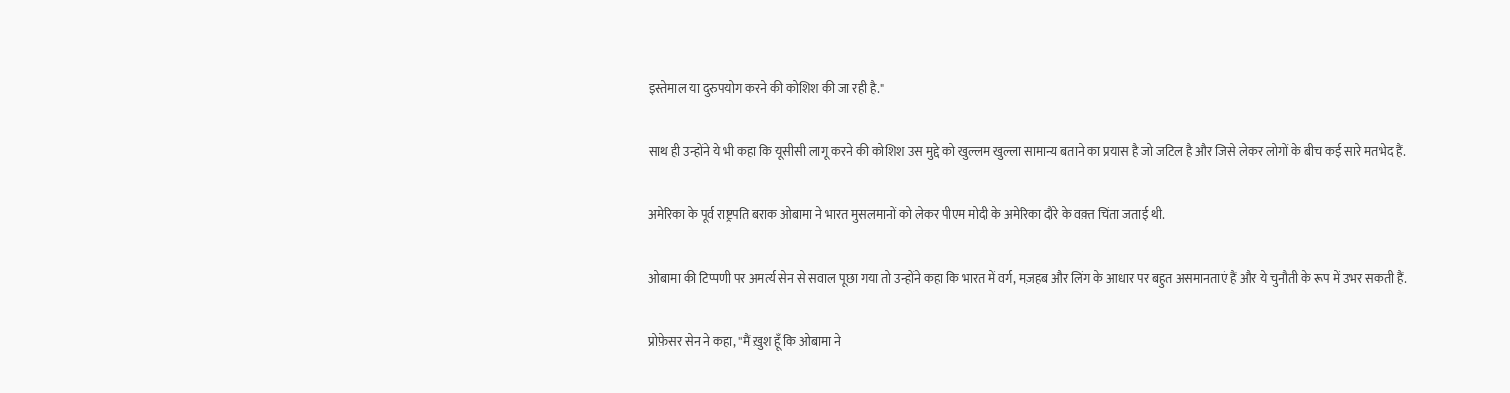इस्तेमाल या दुरुपयोग करने की कोशिश की जा रही है."

साथ ही उन्होंने ये भी कहा कि यूसीसी लागू करने की कोशिश उस मुद्दे को खुल्लम खुल्ला सामान्य बताने का प्रयास है जो जटिल है और जिसे लेकर लोगों के बीच कई सारे मतभेद हैं.

अमेरिका के पूर्व राष्ट्रपति बराक ओबामा ने भारत मुसलमानों को लेकर पीएम मोदी के अमेरिका दौरे के वक़्त चिंता जताई थी.

ओबामा की टिप्पणी पर अमर्त्य सेन से सवाल पूछा गया तो उन्होंने कहा कि भारत में वर्ग, मज़हब और लिंग के आधार पर बहुत असमानताएं हैं और ये चुनौती के रूप में उभर सकती हैं.

प्रोफ़ेसर सेन ने कहा, ''मैं ख़ुश हूँ कि ओबामा ने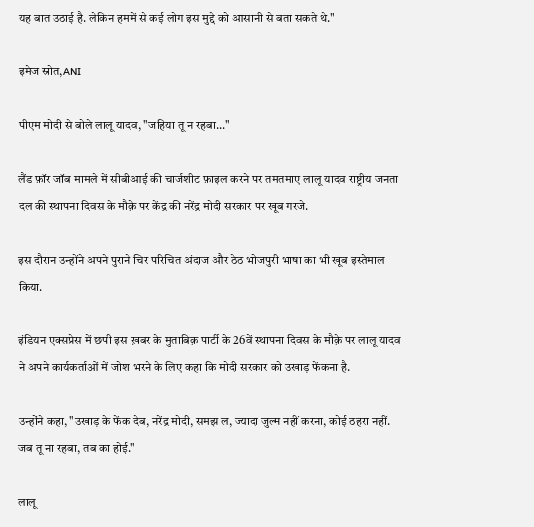यह बात उठाई है. लेकिन हममें से कई लोग इस मुद्दे को आसानी से बता सकते थे.''

इमेज स्रोत,ANI

पीएम मोदी से बोले लालू यादव, "जहिया तू न रहबा..."

लैंड फ़ॉर जॉब मामले में सीबीआई की चार्जशीट फ़ाइल करने पर तमतमाए लालू यादव राष्ट्रीय जनता दल की स्थापना दिवस के मौक़े पर केंद्र की नरेंद्र मोदी सरकार पर खूब गरजे.

इस दौरान उन्होंने अपने पुराने चिर परिचित अंदाज और ठेठ भोजपुरी भाषा का भी खूब इस्तेमाल किया.

इंडियन एक्सप्रेस में छपी इस ख़बर के मुताबिक़ पार्टी के 26वें स्थापना दिवस के मौक़े पर लालू यादव ने अपने कार्यकर्ताओं में जोश भरने के लिए कहा कि मोदी सरकार को उखाड़ फेंकना है.

उन्होंने कहा, "उखाड़ के फेंक देब, नरेंद्र मोदी, समझ ल, ज्यादा जुल्म नहीं करना, कोई ठहरा नहीं. जब तू ना रहबा, तब का होई."

लालू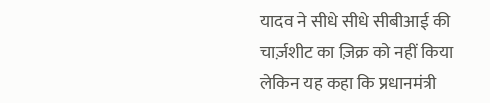यादव ने सीधे सीधे सीबीआई की चार्ज़शीट का ज़िक्र को नहीं किया लेकिन यह कहा कि प्रधानमंत्री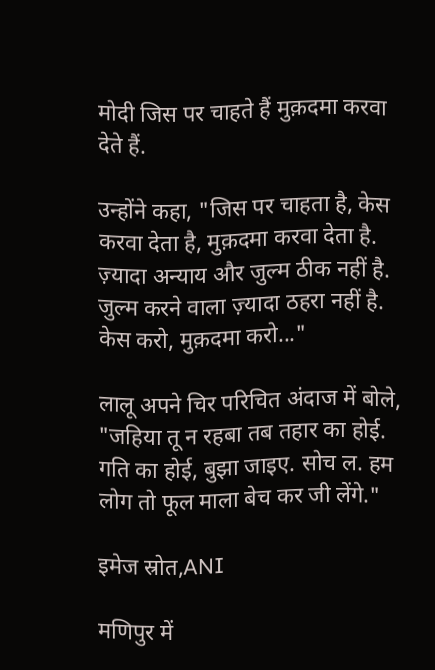मोदी जिस पर चाहते हैं मुक़दमा करवा देते हैं.

उन्होंने कहा, "जिस पर चाहता है, केस करवा देता है, मुक़दमा करवा देता है. ज़्यादा अन्याय और जुल्म ठीक नहीं है. जुल्म करने वाला ज़्यादा ठहरा नहीं है. केस करो, मुक़दमा करो..."

लालू अपने चिर परिचित अंदाज में बोले, "जहिया तू न रहबा तब तहार का होई. गति का होई, बुझा जाइए. सोच ल. हम लोग तो फूल माला बेच कर जी लेंगे."

इमेज स्रोत,ANI

मणिपुर में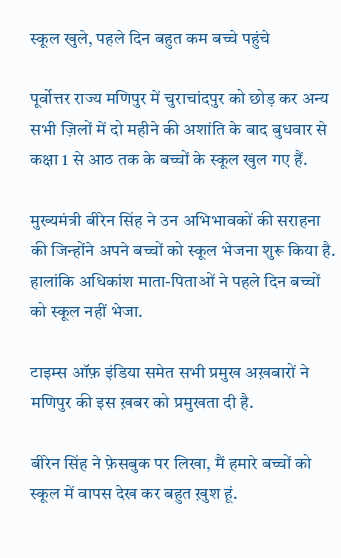स्कूल खुले, पहले दिन बहुत कम बच्चे पहुंचे

पूर्वोत्तर राज्य मणिपुर में चुराचांदपुर को छोड़ कर अन्य सभी ज़िलों में दो महीने की अशांति के बाद बुधवार से कक्षा 1 से आठ तक के बच्चों के स्कूल खुल गए हैं.

मुख्यमंत्री बीरेन सिंह ने उन अभिभावकों की सराहना की जिन्होंने अपने बच्चों को स्कूल भेजना शुरू किया है. हालांकि अधिकांश माता-पिताओं ने पहले दिन बच्चों को स्कूल नहीं भेजा.

टाइम्स ऑफ़ इंडिया समेत सभी प्रमुख अख़बारों ने मणिपुर की इस ख़बर को प्रमुखता दी है.

बीरेन सिंह ने फ़ेसबुक पर लिखा, मैं हमारे बच्चों को स्कूल में वापस देख कर बहुत ख़ुश हूं.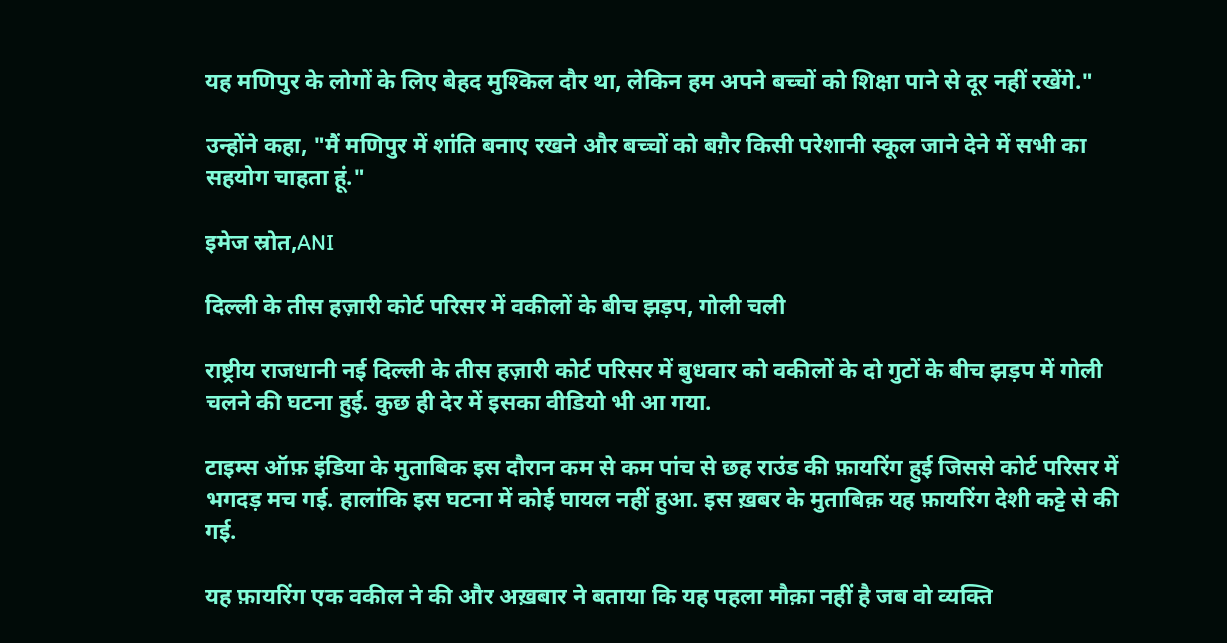यह मणिपुर के लोगों के लिए बेहद मुश्किल दौर था, लेकिन हम अपने बच्चों को शिक्षा पाने से दूर नहीं रखेंगे."

उन्होंने कहा, "मैं मणिपुर में शांति बनाए रखने और बच्चों को बग़ैर किसी परेशानी स्कूल जाने देने में सभी का सहयोग चाहता हूं."

इमेज स्रोत,ANI

दिल्ली के तीस हज़ारी कोर्ट परिसर में वकीलों के बीच झड़प, गोली चली

राष्ट्रीय राजधानी नई दिल्ली के तीस हज़ारी कोर्ट परिसर में बुधवार को वकीलों के दो गुटों के बीच झड़प में गोली चलने की घटना हुई. कुछ ही देर में इसका वीडियो भी आ गया.

टाइम्स ऑफ़ इंडिया के मुताबिक इस दौरान कम से कम पांच से छह राउंड की फ़ायरिंग हुई जिससे कोर्ट परिसर में भगदड़ मच गई. हालांकि इस घटना में कोई घायल नहीं हुआ. इस ख़बर के मुताबिक़ यह फ़ायरिंग देशी कट्टे से की गई.

यह फ़ायरिंग एक वकील ने की और अख़बार ने बताया कि यह पहला मौक़ा नहीं है जब वो व्यक्ति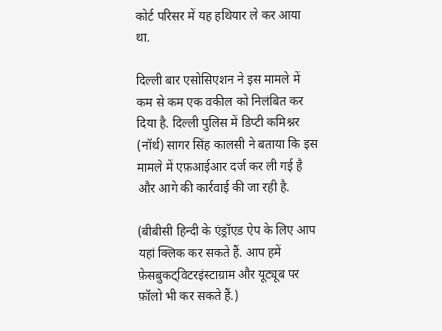कोर्ट परिसर में यह हथियार ले कर आया था.

दिल्ली बार एसोसिएशन ने इस मामले में कम से कम एक वकील को निलंबित कर दिया है. दिल्ली पुलिस में डिप्टी कमिश्नर (नॉर्थ) सागर सिंह कालसी ने बताया कि इस मामले में एफ़आईआर दर्ज कर ली गई है और आगे की कार्रवाई की जा रही है.

(बीबीसी हिन्दी के एंड्रॉएड ऐप के लिए आप यहां क्लिक कर सकते हैं. आप हमें फ़ेसबुकट्विटरइंस्टाग्राम और यूट्यूब पर फ़ॉलो भी कर सकते हैं.)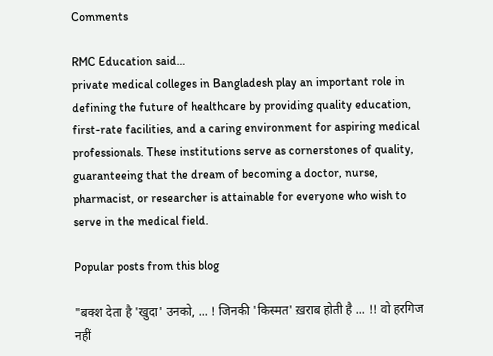Comments

RMC Education said…
private medical colleges in Bangladesh play an important role in defining the future of healthcare by providing quality education, first-rate facilities, and a caring environment for aspiring medical professionals. These institutions serve as cornerstones of quality, guaranteeing that the dream of becoming a doctor, nurse, pharmacist, or researcher is attainable for everyone who wish to serve in the medical field.

Popular posts from this blog

"बक्श देता है 'खुदा' उनको, ... ! जिनकी 'किस्मत' ख़राब होती है ... !! वो हरगिज नहीं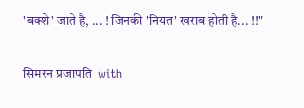'बक्शे' जाते है, ... ! जिनकी 'नियत' खराब होती है... !!"

सिमरन प्रजापति  with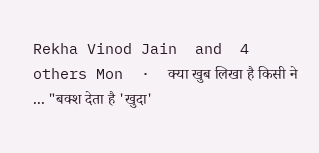Rekha Vinod Jain  and  4 others Mon  ·  क्या खुब लिखा है किसी ने ... "बक्श देता है 'खुदा'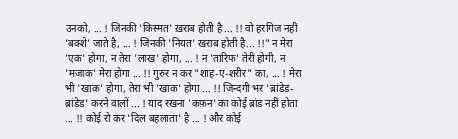उनको, ... ! जिनकी 'किस्मत' ख़राब होती है ... !! वो हरगिज नहीं 'बक्शे' जाते है, ... ! जिनकी 'नियत' खराब होती है... !!" न मेरा 'एक' होगा, न तेरा 'लाख' होगा, ... ! न 'तारिफ' तेरी होगी, न 'मजाक' मेरा होगा ... !! गुरुर न कर "शाह-ए-शरीर" का, ... ! मेरा भी 'खाक' होगा, तेरा भी 'खाक' होगा ... !! जिन्दगी भर 'ब्रांडेड-ब्रांडेड' करने वालों ... ! याद रखना 'कफ़न' का कोई ब्रांड नहीं होता ... !! कोई रो कर 'दिल बहलाता' है ... ! और कोई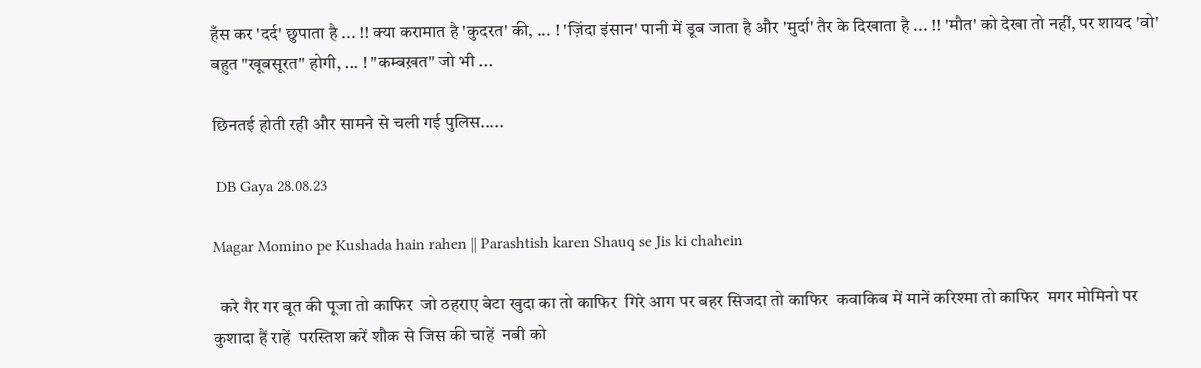हँस कर 'दर्द' छुपाता है ... !! क्या करामात है 'कुदरत' की, ... ! 'ज़िंदा इंसान' पानी में डूब जाता है और 'मुर्दा' तैर के दिखाता है ... !! 'मौत' को देखा तो नहीं, पर शायद 'वो' बहुत "खूबसूरत" होगी, ... ! "कम्बख़त" जो भी ...

छिनतई होती रही और सामने से चली गई पुलिस.....

 DB Gaya 28.08.23

Magar Momino pe Kushada hain rahen || Parashtish karen Shauq se Jis ki chahein

  करे गैर गर बूत की पूजा तो काफिर  जो ठहराए बेटा खुदा का तो काफिर  गिरे आग पर बहर सिजदा तो काफिर  कवाकिब में मानें करिश्मा तो काफिर  मगर मोमिनो पर कुशादा हैं राहें  परस्तिश करें शौक से जिस की चाहें  नबी को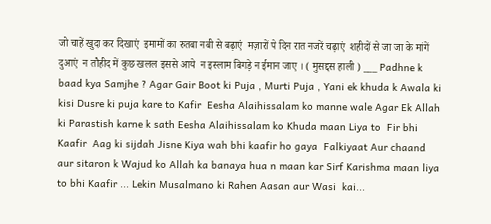जो चाहें खुदा कर दिखाएं  इमामों का रुतबा नबी से बढ़ाएं  मज़ारों पे दिन रात नजरें चढ़ाएं  शहीदों से जा जा के मांगें दुआएं  न तौहीद में कुछ खलल इससे आये  न इस्लाम बिगड़े न ईमान जाए । ( मुसद्दस हाली ) ___ Padhne k baad kya Samjhe ? Agar Gair Boot ki Puja , Murti Puja , Yani ek khuda k Awala ki kisi Dusre ki puja kare to Kafir  Eesha Alaihissalam ko manne wale Agar Ek Allah ki Parastish karne k sath Eesha Alaihissalam ko Khuda maan Liya to  Fir bhi Kaafir  Aag ki sijdah Jisne Kiya wah bhi kaafir ho gaya  Falkiyaat Aur chaand aur sitaron k Wajud ko Allah ka banaya hua n maan kar Sirf Karishma maan liya to bhi Kaafir ... Lekin Musalmano ki Rahen Aasan aur Wasi  kai...